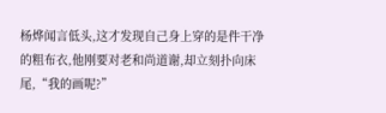杨烨闻言低头,这才发现自己身上穿的是件干净的粗布衣,他刚要对老和尚道谢,却立刻扑向床尾,“我的画呢?”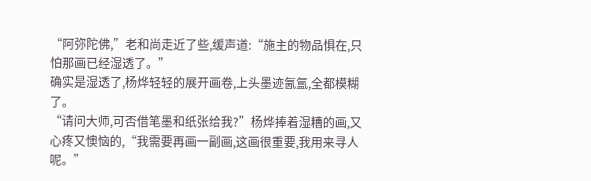“阿弥陀佛,”老和尚走近了些,缓声道:“施主的物品惧在,只怕那画已经湿透了。”
确实是湿透了,杨烨轻轻的展开画卷,上头墨迹氤氲,全都模糊了。
“请问大师,可否借笔墨和纸张给我?”杨烨捧着湿糟的画,又心疼又懊恼的,“我需要再画一副画,这画很重要,我用来寻人呢。”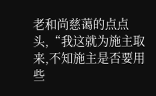老和尚慈蔼的点点头,“我这就为施主取来,不知施主是否要用些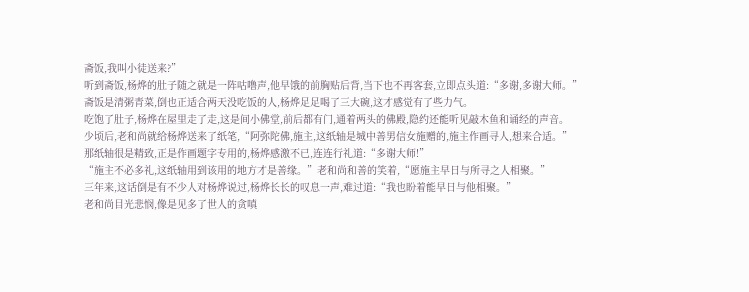斋饭,我叫小徒送来?”
听到斋饭,杨烨的肚子随之就是一阵咕噜声,他早饿的前胸贴后背,当下也不再客套,立即点头道:“多谢,多谢大师。”
斋饭是清粥青菜,倒也正适合两天没吃饭的人,杨烨足足喝了三大碗,这才感觉有了些力气。
吃饱了肚子,杨烨在屋里走了走,这是间小佛堂,前后都有门,通着两头的佛殿,隐约还能听见敲木鱼和诵经的声音。
少顷后,老和尚就给杨烨送来了纸笔,“阿弥陀佛,施主,这纸轴是城中善男信女施赠的,施主作画寻人,想来合适。”
那纸轴很是精致,正是作画题字专用的,杨烨感激不已,连连行礼道:“多谢大师!”
“施主不必多礼,这纸轴用到该用的地方才是善缘。”老和尚和善的笑着,“愿施主早日与所寻之人相聚。”
三年来,这话倒是有不少人对杨烨说过,杨烨长长的叹息一声,难过道:“我也盼着能早日与他相聚。”
老和尚目光悲悯,像是见多了世人的贪嗔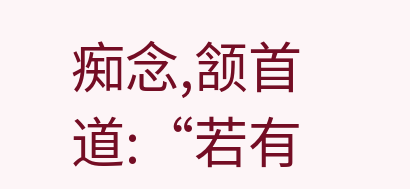痴念,颔首道:“若有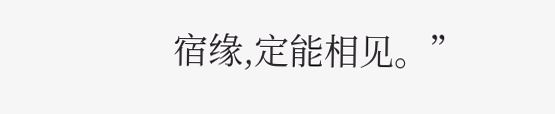宿缘,定能相见。”